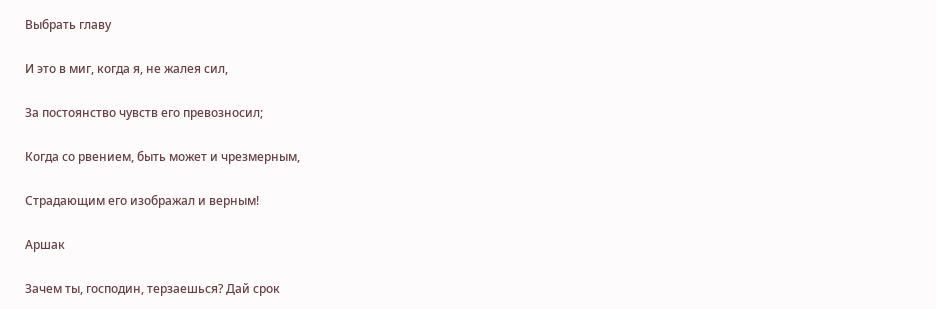Выбрать главу

И это в миг, когда я, не жалея сил,

За постоянство чувств его превозносил;

Когда со рвением, быть может и чрезмерным,

Страдающим его изображал и верным!

Аршак

Зачем ты, господин, терзаешься? Дай срок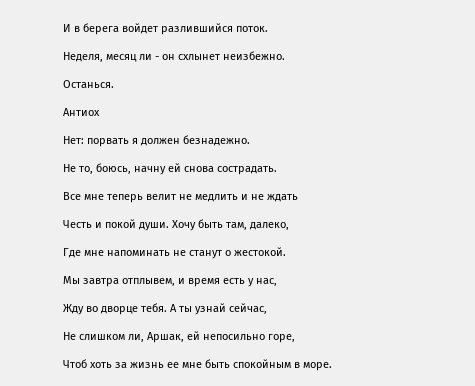И в берега войдет разлившийся поток.

Неделя, месяц ли - он схлынет неизбежно.

Останься.

Антиох

Нет: порвать я должен безнадежно.

Не то, боюсь, начну ей снова сострадать.

Все мне теперь велит не медлить и не ждать

Честь и покой души. Хочу быть там, далеко,

Где мне напоминать не станут о жестокой.

Мы завтра отплывем, и время есть у нас,

Жду во дворце тебя. А ты узнай сейчас,

Не слишком ли, Аршак, ей непосильно горе,

Чтоб хоть за жизнь ее мне быть спокойным в море.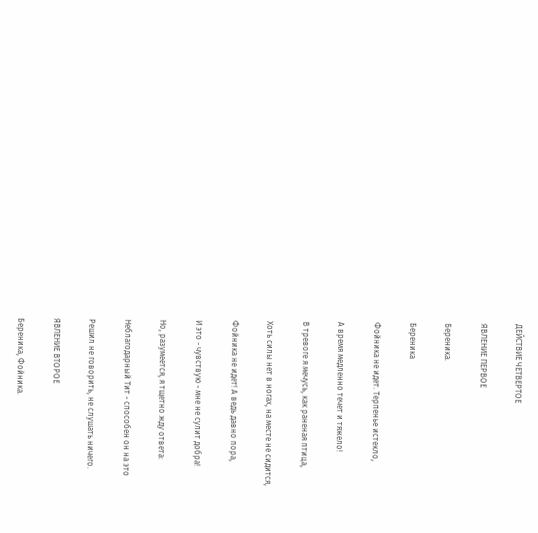ДЕЙСТВИЕ ЧЕТВЕРТОЕ

ЯВЛЕНИЕ ПЕРВОЕ

Береника.

Береника

Фойника не идет. Терпенье истекло,

А время медленно течет и тяжело!

В тревоге я мечусь, как раненая птица,

Хоть силы нет в ногах, на месте не сидится,

Фойника не идет! А ведь давно пора,

И это - чувствую - мне не сулит добра!

Но, разумеется, я тщетно жду ответа:

Неблагодарный Тит - способен он на это

Решил не говорить, не слушать ничего.

ЯВЛЕНИЕ ВТОРОЕ

Береника, Фойника.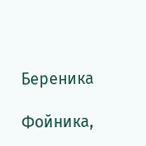Береника

Фойника,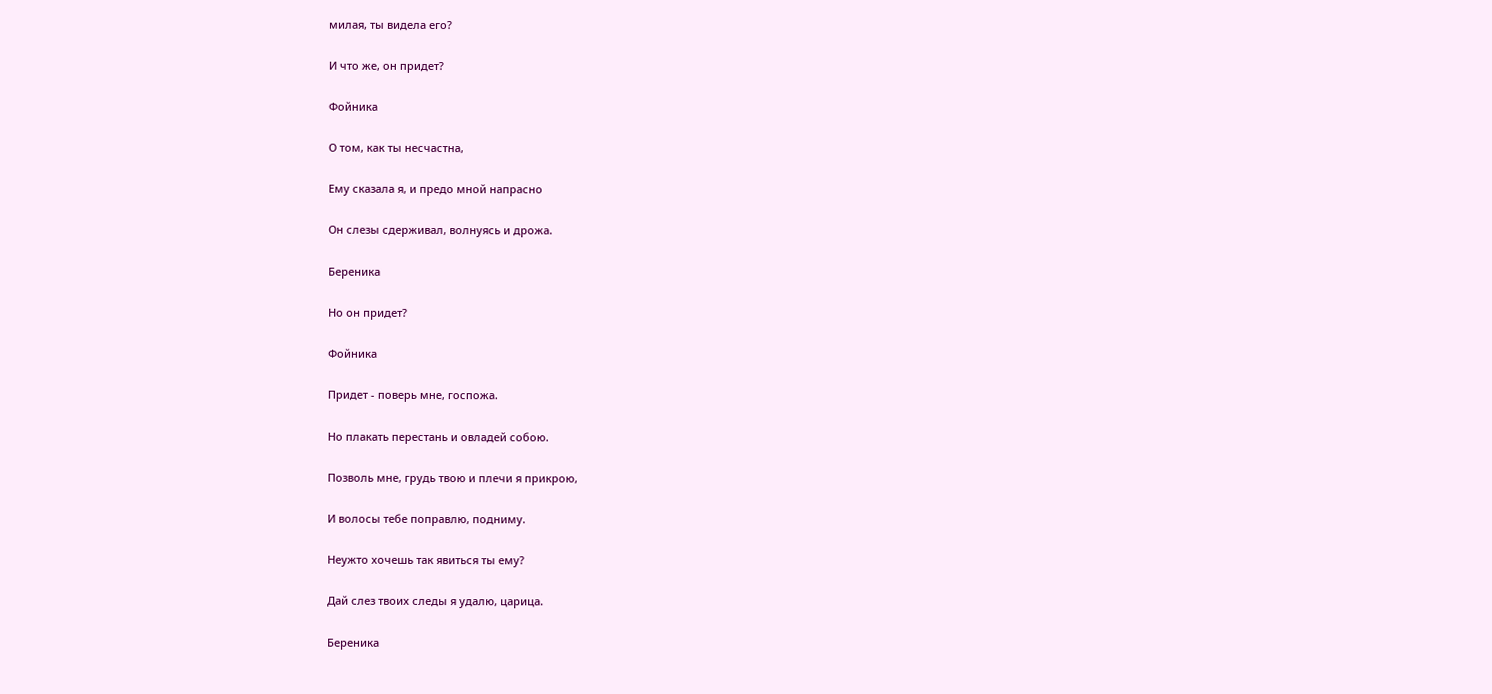милая, ты видела его?

И что же, он придет?

Фойника

О том, как ты несчастна,

Ему сказала я, и предо мной напрасно

Он слезы сдерживал, волнуясь и дрожа.

Береника

Но он придет?

Фойника

Придет - поверь мне, госпожа.

Но плакать перестань и овладей собою.

Позволь мне, грудь твою и плечи я прикрою,

И волосы тебе поправлю, подниму.

Неужто хочешь так явиться ты ему?

Дай слез твоих следы я удалю, царица.

Береника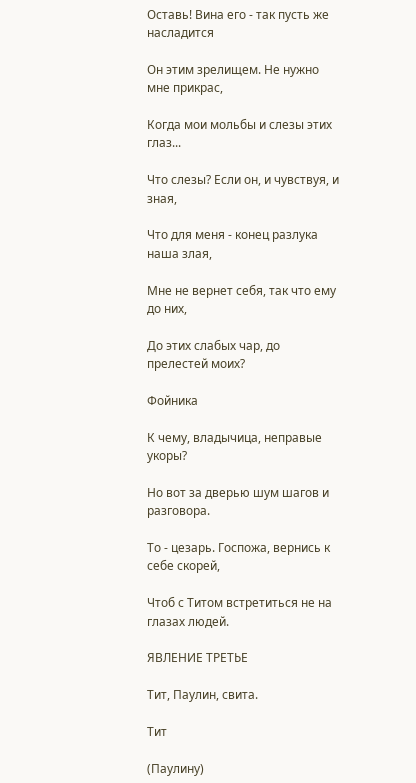Оставь! Вина его - так пусть же насладится

Он этим зрелищем. Не нужно мне прикрас,

Когда мои мольбы и слезы этих глаз...

Что слезы? Если он, и чувствуя, и зная,

Что для меня - конец разлука наша злая,

Мне не вернет себя, так что ему до них,

До этих слабых чар, до прелестей моих?

Фойника

К чему, владычица, неправые укоры?

Но вот за дверью шум шагов и разговора.

То - цезарь. Госпожа, вернись к себе скорей,

Чтоб с Титом встретиться не на глазах людей.

ЯВЛЕНИЕ ТРЕТЬЕ

Тит, Паулин, свита.

Тит

(Паулину)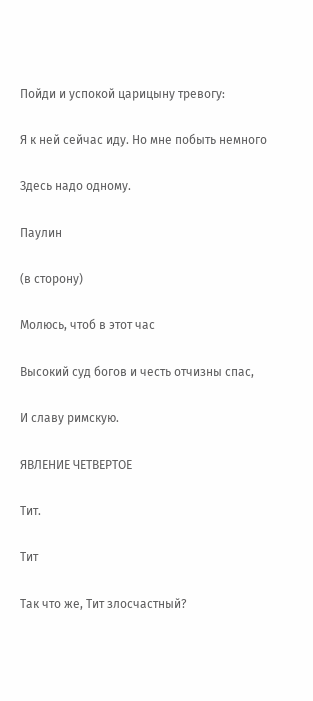Пойди и успокой царицыну тревогу:

Я к ней сейчас иду. Но мне побыть немного

Здесь надо одному.

Паулин

(в сторону)

Молюсь, чтоб в этот час

Высокий суд богов и честь отчизны спас,

И славу римскую.

ЯВЛЕНИЕ ЧЕТВЕРТОЕ

Тит.

Тит

Так что же, Тит злосчастный?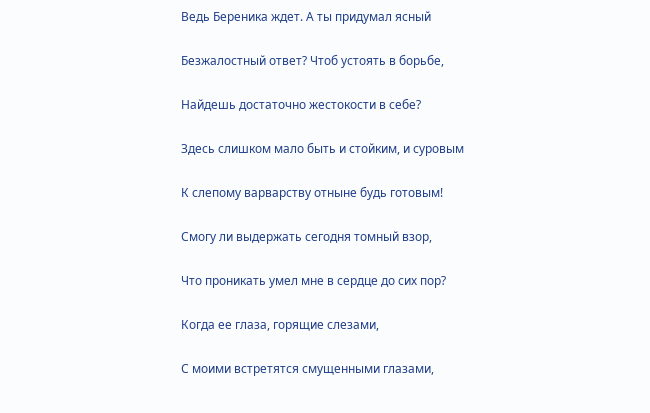Ведь Береника ждет. А ты придумал ясный

Безжалостный ответ? Чтоб устоять в борьбе,

Найдешь достаточно жестокости в себе?

Здесь слишком мало быть и стойким, и суровым

К слепому варварству отныне будь готовым!

Смогу ли выдержать сегодня томный взор,

Что проникать умел мне в сердце до сих пор?

Когда ее глаза, горящие слезами,

С моими встретятся смущенными глазами,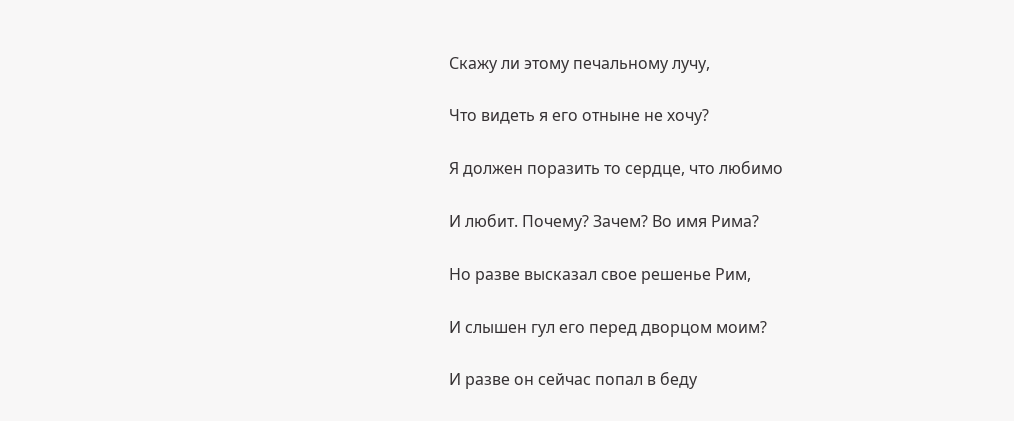Скажу ли этому печальному лучу,

Что видеть я его отныне не хочу?

Я должен поразить то сердце, что любимо

И любит. Почему? Зачем? Во имя Рима?

Но разве высказал свое решенье Рим,

И слышен гул его перед дворцом моим?

И разве он сейчас попал в беду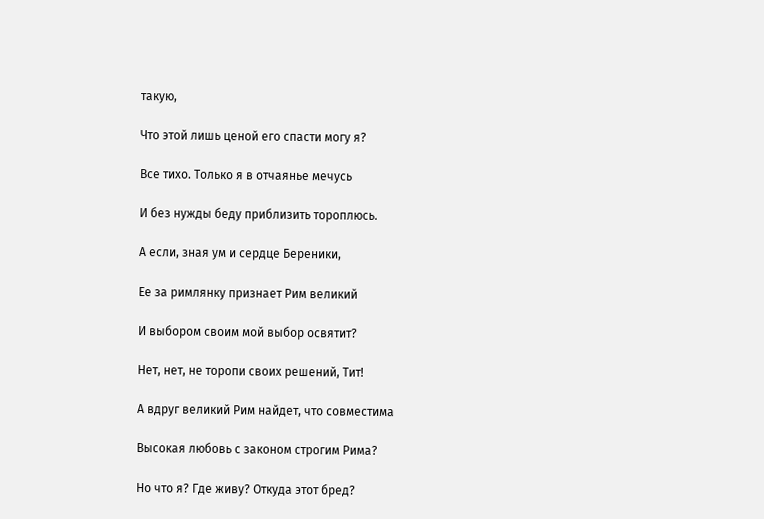такую,

Что этой лишь ценой его спасти могу я?

Все тихо. Только я в отчаянье мечусь

И без нужды беду приблизить тороплюсь.

А если, зная ум и сердце Береники,

Ее за римлянку признает Рим великий

И выбором своим мой выбор освятит?

Нет, нет, не торопи своих решений, Тит!

А вдруг великий Рим найдет, что совместима

Высокая любовь с законом строгим Рима?

Но что я? Где живу? Откуда этот бред?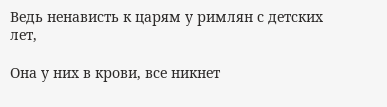Ведь ненависть к царям у римлян с детских лет,

Она у них в крови, все никнет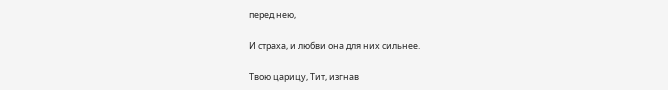перед нею,

И страха, и любви она для них сильнее.

Твою царицу, Тит, изгнав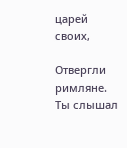царей своих,

Отвергли римляне. Ты слышал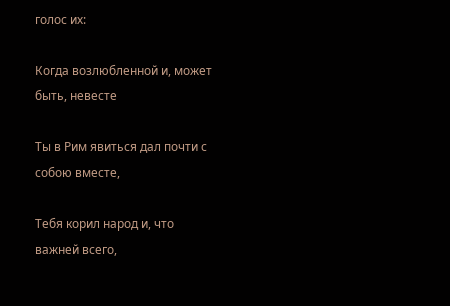голос их:

Когда возлюбленной и, может быть, невесте

Ты в Рим явиться дал почти с собою вместе,

Тебя корил народ и, что важней всего,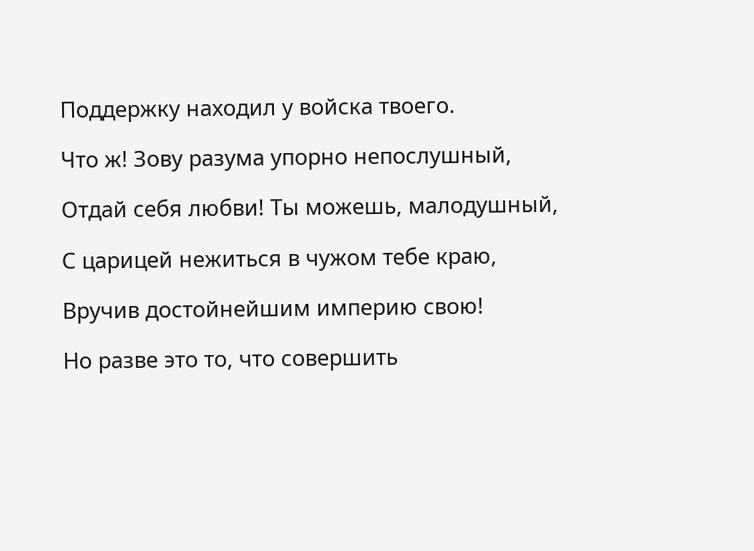Поддержку находил у войска твоего.

Что ж! Зову разума упорно непослушный,

Отдай себя любви! Ты можешь, малодушный,

С царицей нежиться в чужом тебе краю,

Вручив достойнейшим империю свою!

Но разве это то, что совершить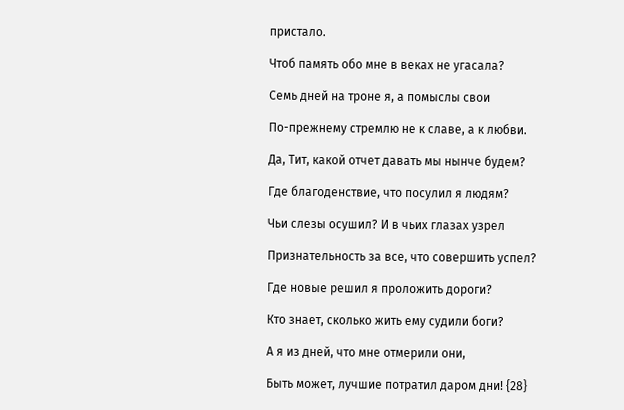пристало.

Чтоб память обо мне в веках не угасала?

Семь дней на троне я, а помыслы свои

По-прежнему стремлю не к славе, а к любви.

Да, Тит, какой отчет давать мы нынче будем?

Где благоденствие, что посулил я людям?

Чьи слезы осушил? И в чьих глазах узрел

Признательность за все, что совершить успел?

Где новые решил я проложить дороги?

Кто знает, сколько жить ему судили боги?

А я из дней, что мне отмерили они,

Быть может, лучшие потратил даром дни! {28}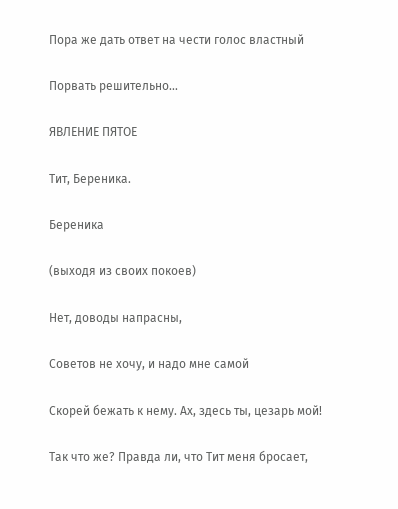Пора же дать ответ на чести голос властный

Порвать решительно...

ЯВЛЕНИЕ ПЯТОЕ

Тит, Береника.

Береника

(выходя из своих покоев)

Нет, доводы напрасны,

Советов не хочу, и надо мне самой

Скорей бежать к нему. Ах, здесь ты, цезарь мой!

Так что же? Правда ли, что Тит меня бросает,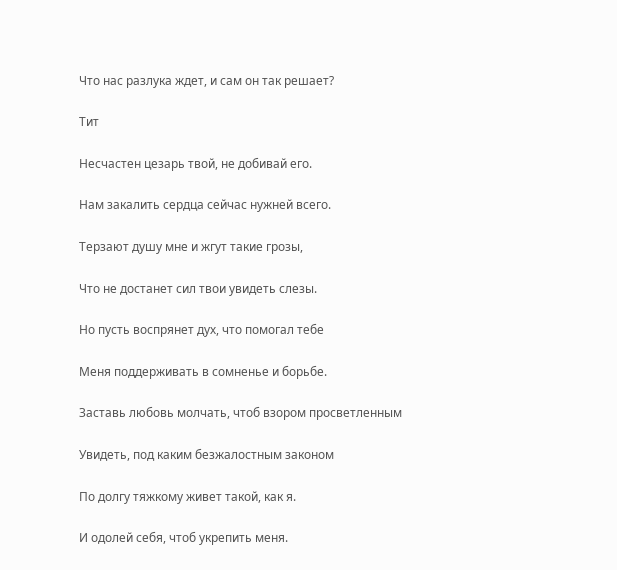Что нас разлука ждет, и сам он так решает?

Тит

Несчастен цезарь твой, не добивай его.

Нам закалить сердца сейчас нужней всего.

Терзают душу мне и жгут такие грозы,

Что не достанет сил твои увидеть слезы.

Но пусть воспрянет дух, что помогал тебе

Меня поддерживать в сомненье и борьбе.

Заставь любовь молчать, чтоб взором просветленным

Увидеть, под каким безжалостным законом

По долгу тяжкому живет такой, как я.

И одолей себя, чтоб укрепить меня.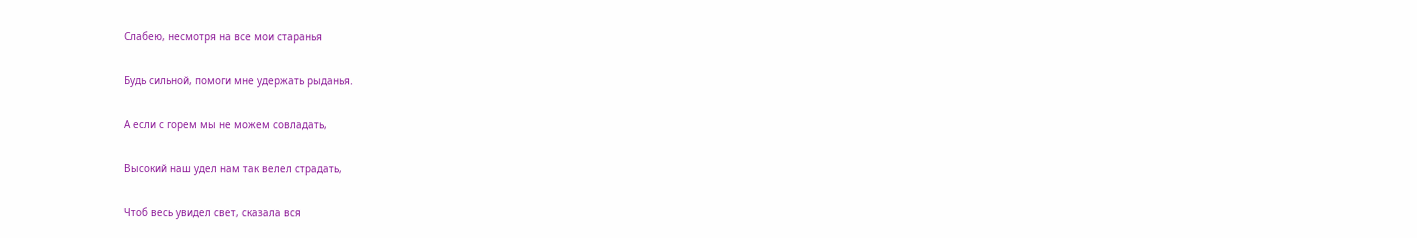Слабею, несмотря на все мои старанья

Будь сильной, помоги мне удержать рыданья.

А если с горем мы не можем совладать,

Высокий наш удел нам так велел страдать,

Чтоб весь увидел свет, сказала вся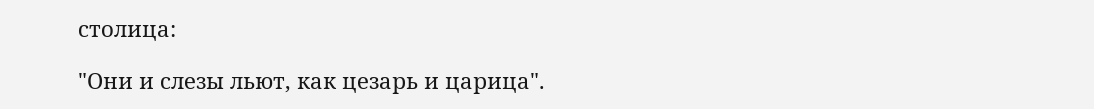столица:

"Они и слезы льют, как цезарь и царица".